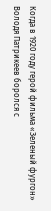Когда в 1920 году герой фильма «Зеленый фургон» Володя Патрикеев боролся с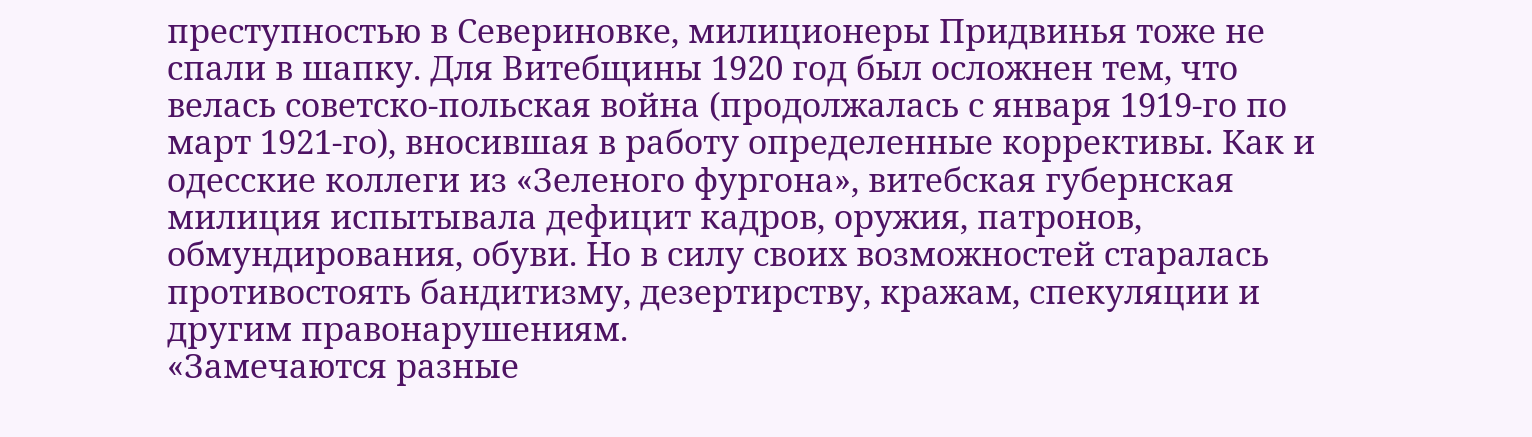преступностью в Севериновке, милиционеры Придвинья тоже не спали в шапку. Для Витебщины 1920 год был осложнен тем, что велась советско-польская война (продолжалась с января 1919-го по март 1921-го), вносившая в работу определенные коррективы. Как и одесские коллеги из «Зеленого фургона», витебская губернская милиция испытывала дефицит кадров, оружия, патронов, обмундирования, обуви. Но в силу своих возможностей старалась противостоять бандитизму, дезертирству, кражам, спекуляции и другим правонарушениям.
«Замечаются разные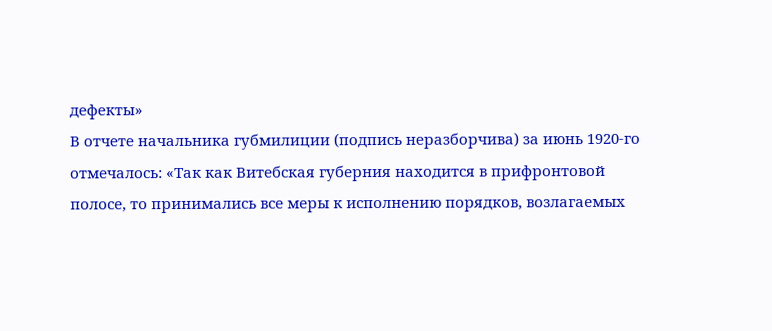дефекты»
В отчете начальника губмилиции (подпись неразборчива) за июнь 1920-го отмечалось: «Так как Витебская губерния находится в прифронтовой полосе, то принимались все меры к исполнению порядков, возлагаемых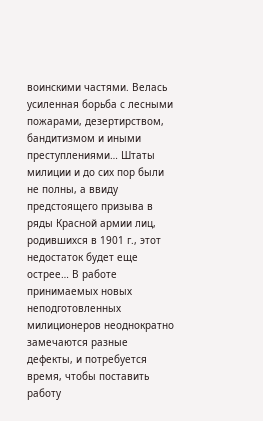воинскими частями. Велась усиленная борьба с лесными пожарами, дезертирством, бандитизмом и иными преступлениями… Штаты милиции и до сих пор были не полны, а ввиду предстоящего призыва в ряды Красной армии лиц, родившихся в 1901 г., этот недостаток будет еще острее… В работе принимаемых новых неподготовленных милиционеров неоднократно замечаются разные дефекты, и потребуется время, чтобы поставить работу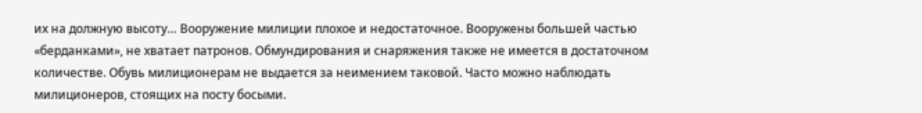их на должную высоту… Вооружение милиции плохое и недостаточное. Вооружены большей частью «берданками», не хватает патронов. Обмундирования и снаряжения также не имеется в достаточном количестве. Обувь милиционерам не выдается за неимением таковой. Часто можно наблюдать милиционеров, стоящих на посту босыми.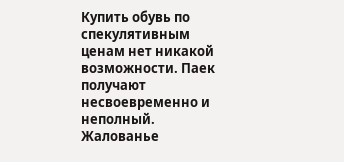Купить обувь по спекулятивным ценам нет никакой возможности. Паек получают несвоевременно и неполный. Жалованье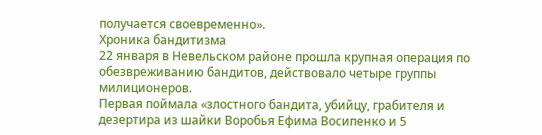получается своевременно».
Хроника бандитизма
22 января в Невельском районе прошла крупная операция по обезвреживанию бандитов, действовало четыре группы милиционеров.
Первая поймала «злостного бандита, убийцу, грабителя и дезертира из шайки Воробья Ефима Восипенко и 5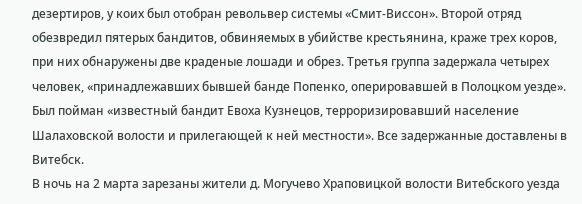дезертиров, у коих был отобран револьвер системы «Смит-Виссон». Второй отряд обезвредил пятерых бандитов, обвиняемых в убийстве крестьянина, краже трех коров, при них обнаружены две краденые лошади и обрез. Третья группа задержала четырех человек, «принадлежавших бывшей банде Попенко, оперировавшей в Полоцком уезде». Был пойман «известный бандит Евоха Кузнецов, терроризировавший население Шалаховской волости и прилегающей к ней местности». Все задержанные доставлены в Витебск.
В ночь на 2 марта зарезаны жители д. Могучево Храповицкой волости Витебского уезда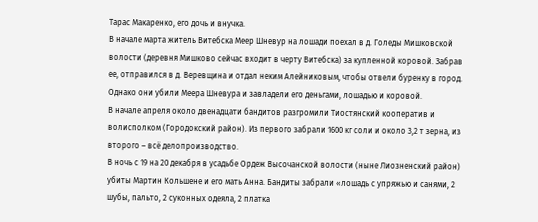Тарас Макаренко, его дочь и внучка.
В начале марта житель Витебска Меер Шневур на лошади поехал в д. Голеды Мишковской волости (деревня Мишково сейчас входит в черту Витебска) за купленной коровой. Забрав ее, отправился в д. Веревщина и отдал неким Алейниковым, чтобы отвели буренку в город. Однако они убили Меера Шневура и завладели его деньгами, лошадью и коровой.
В начале апреля около двенадцати бандитов разгромили Тиостянский кооператив и волисполком (Городокский район). Из первого забрали 1600 кг соли и около 3,2 т зерна, из второго – всё делопроизводство.
В ночь с 19 на 20 декабря в усадьбе Ордеж Высочанской волости (ныне Лиозненский район) убиты Мартин Кольшене и его мать Анна. Бандиты забрали «лошадь с упряжью и санями, 2 шубы, пальто, 2 суконных одеяла, 2 платка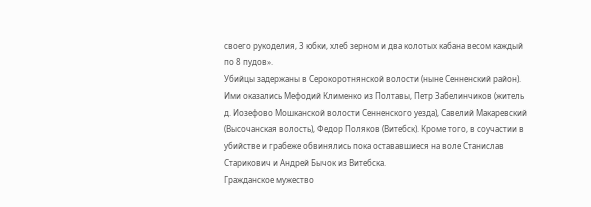своего рукоделия, 3 юбки, хлеб зерном и два колотых кабана весом каждый по 8 пудов».
Убийцы задержаны в Серокоротнянской волости (ныне Сенненский район). Ими оказались Мефодий Клименко из Полтавы, Петр Забелинчиков (житель д. Иозефово Мошканской волости Сенненского уезда), Савелий Макаревский (Высочанская волость), Федор Поляков (Витебск). Кроме того, в соучастии в убийстве и грабеже обвинялись пока остававшиеся на воле Станислав Старикович и Андрей Бычок из Витебска.
Гражданское мужество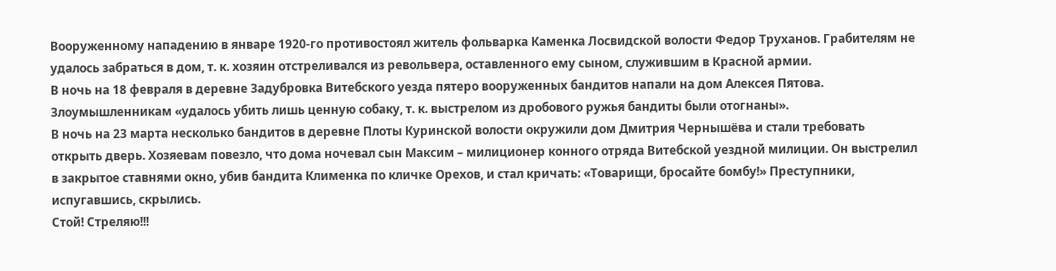Вооруженному нападению в январе 1920-го противостоял житель фольварка Каменка Лосвидской волости Федор Труханов. Грабителям не удалось забраться в дом, т. к. хозяин отстреливался из револьвера, оставленного ему сыном, служившим в Красной армии.
В ночь на 18 февраля в деревне Задубровка Витебского уезда пятеро вооруженных бандитов напали на дом Алексея Пятова. Злоумышленникам «удалось убить лишь ценную собаку, т. к. выстрелом из дробового ружья бандиты были отогнаны».
В ночь на 23 марта несколько бандитов в деревне Плоты Куринской волости окружили дом Дмитрия Чернышёва и стали требовать открыть дверь. Хозяевам повезло, что дома ночевал сын Максим – милиционер конного отряда Витебской уездной милиции. Он выстрелил в закрытое ставнями окно, убив бандита Клименка по кличке Орехов, и стал кричать: «Товарищи, бросайте бомбу!» Преступники, испугавшись, скрылись.
Стой! Стреляю!!!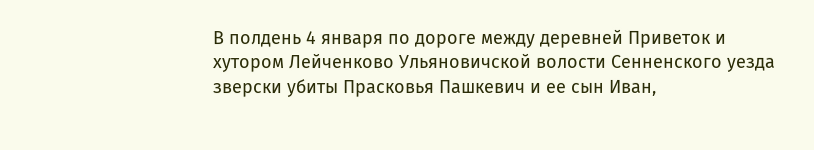В полдень 4 января по дороге между деревней Приветок и хутором Лейченково Ульяновичской волости Сенненского уезда зверски убиты Прасковья Пашкевич и ее сын Иван,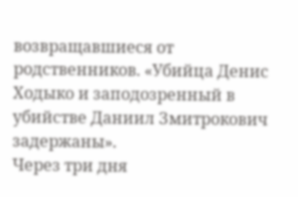возвращавшиеся от родственников. «Убийца Денис Ходыко и заподозренный в убийстве Даниил Змитрокович задержаны».
Через три дня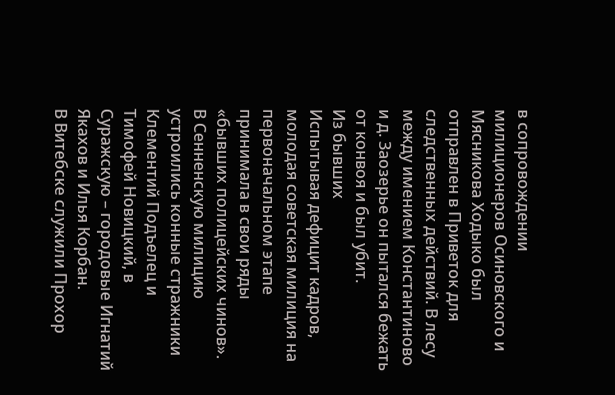в сопровождении милиционеров Осиновского и Мясникова Ходыко был отправлен в Приветок для следственных действий. В лесу между имением Константиново и д. Заозерье он пытался бежать от конвоя и был убит.
Из бывших
Испытывая дефицит кадров, молодая советская милиция на первоначальном этапе принимала в свои ряды «бывших полицейских чинов».
В Сенненскую милицию устроились конные стражники Клементий Подъелец и Тимофей Новицкий, в Суражскую – городовые Игнатий Якахов и Илья Корбан.
В Витебске служили Прохор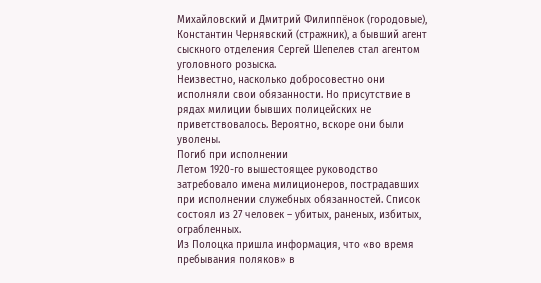Михайловский и Дмитрий Филиппёнок (городовые), Константин Чернявский (стражник), а бывший агент сыскного отделения Сергей Шепелев стал агентом уголовного розыска.
Неизвестно, насколько добросовестно они исполняли свои обязанности. Но присутствие в рядах милиции бывших полицейских не приветствовалось. Вероятно, вскоре они были уволены.
Погиб при исполнении
Летом 1920-го вышестоящее руководство затребовало имена милиционеров, пострадавших при исполнении служебных обязанностей. Список состоял из 27 человек – убитых, раненых, избитых, ограбленных.
Из Полоцка пришла информация, что «во время пребывания поляков» в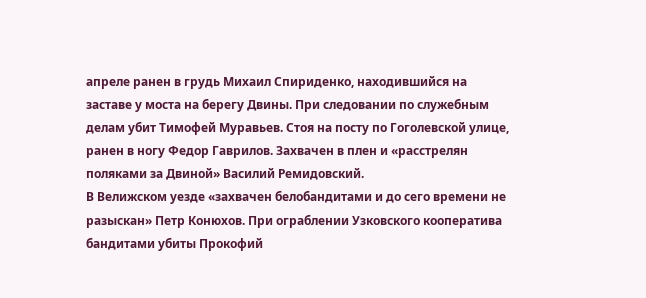апреле ранен в грудь Михаил Спириденко, находившийся на заставе у моста на берегу Двины. При следовании по служебным делам убит Тимофей Муравьев. Стоя на посту по Гоголевской улице, ранен в ногу Федор Гаврилов. Захвачен в плен и «расстрелян поляками за Двиной» Василий Ремидовский.
В Велижском уезде «захвачен белобандитами и до сего времени не разыскан» Петр Конюхов. При ограблении Узковского кооператива бандитами убиты Прокофий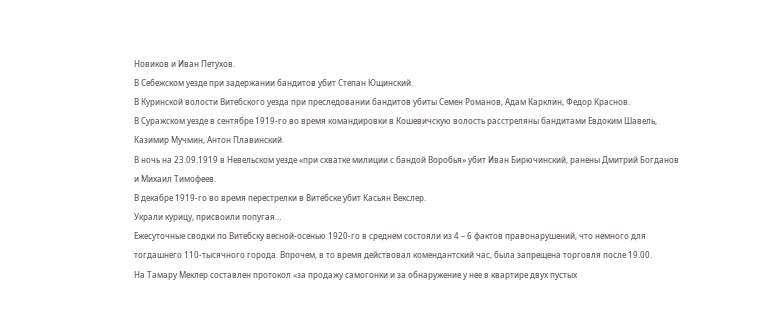Новиков и Иван Петухов.
В Себежском уезде при задержании бандитов убит Степан Ющинский.
В Куринской волости Витебского уезда при преследовании бандитов убиты Семен Романов, Адам Карклин, Федор Краснов.
В Суражском уезде в сентябре 1919-го во время командировки в Кошевичскую волость расстреляны бандитами Евдоким Шавель, Казимир Мучмин, Антон Плавинский.
В ночь на 23.09.1919 в Невельском уезде «при схватке милиции с бандой Воробья» убит Иван Бирючинский, ранены Дмитрий Богданов и Михаил Тимофеев.
В декабре 1919-го во время перестрелки в Витебске убит Касьян Векслер.
Украли курицу, присвоили попугая…
Ежесуточные сводки по Витебску весной-осенью 1920-го в среднем состояли из 4 – 6 фактов правонарушений, что немного для тогдашнего 110-тысячного города. Впрочем, в то время действовал комендантский час, была запрещена торговля после 19.00.
На Тамару Меклер составлен протокол «за продажу самогонки и за обнаружение у нее в квартире двух пустых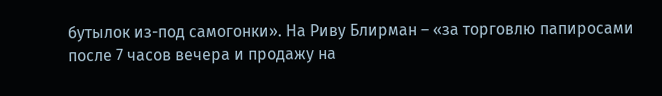бутылок из-под самогонки». На Риву Блирман – «за торговлю папиросами после 7 часов вечера и продажу на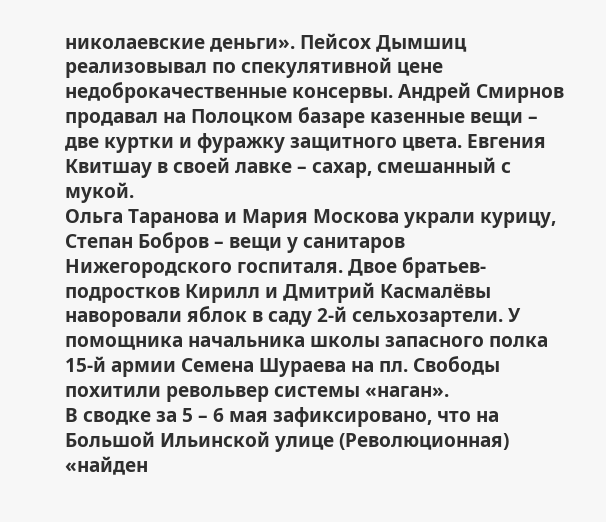николаевские деньги». Пейсох Дымшиц реализовывал по спекулятивной цене недоброкачественные консервы. Андрей Смирнов продавал на Полоцком базаре казенные вещи – две куртки и фуражку защитного цвета. Евгения Квитшау в своей лавке – сахар, смешанный с мукой.
Ольга Таранова и Мария Москова украли курицу, Степан Бобров – вещи у санитаров Нижегородского госпиталя. Двое братьев-подростков Кирилл и Дмитрий Касмалёвы наворовали яблок в саду 2-й сельхозартели. У помощника начальника школы запасного полка 15-й армии Семена Шураева на пл. Свободы похитили револьвер системы «наган».
В сводке за 5 – 6 мая зафиксировано, что на Большой Ильинской улице (Революционная) «найден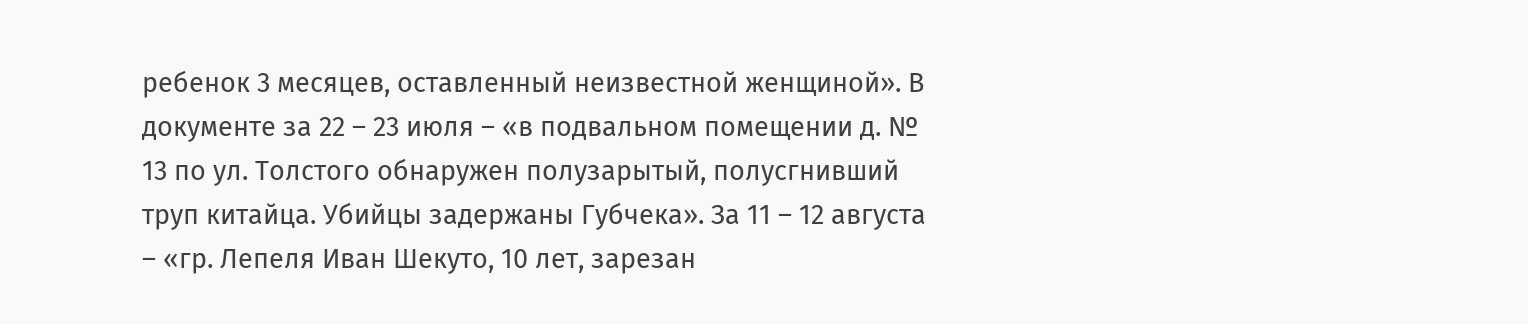ребенок 3 месяцев, оставленный неизвестной женщиной». В документе за 22 – 23 июля – «в подвальном помещении д. № 13 по ул. Толстого обнаружен полузарытый, полусгнивший труп китайца. Убийцы задержаны Губчека». За 11 – 12 августа – «гр. Лепеля Иван Шекуто, 10 лет, зарезан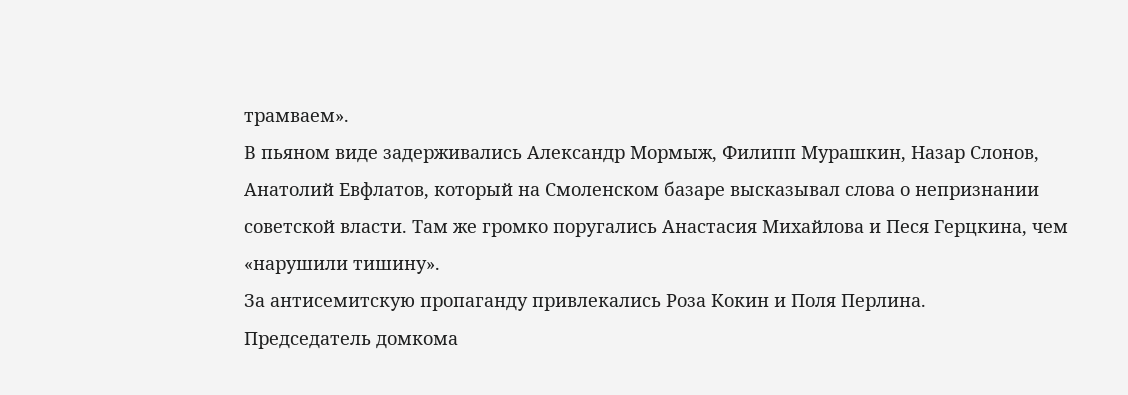трамваем».
В пьяном виде задерживались Александр Мормыж, Филипп Мурашкин, Назар Слонов, Анатолий Евфлатов, который на Смоленском базаре высказывал слова о непризнании советской власти. Там же громко поругались Анастасия Михайлова и Песя Герцкина, чем «нарушили тишину».
За антисемитскую пропаганду привлекались Роза Кокин и Поля Перлина.
Председатель домкома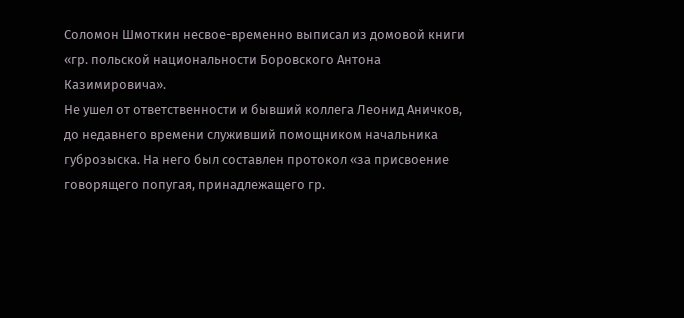Соломон Шмоткин несвое-временно выписал из домовой книги «гр. польской национальности Боровского Антона Казимировича».
Не ушел от ответственности и бывший коллега Леонид Аничков, до недавнего времени служивший помощником начальника губрозыска. На него был составлен протокол «за присвоение говорящего попугая, принадлежащего гр.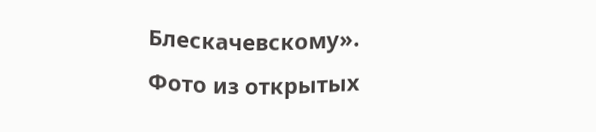Блескачевскому».
Фото из открытых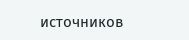источников